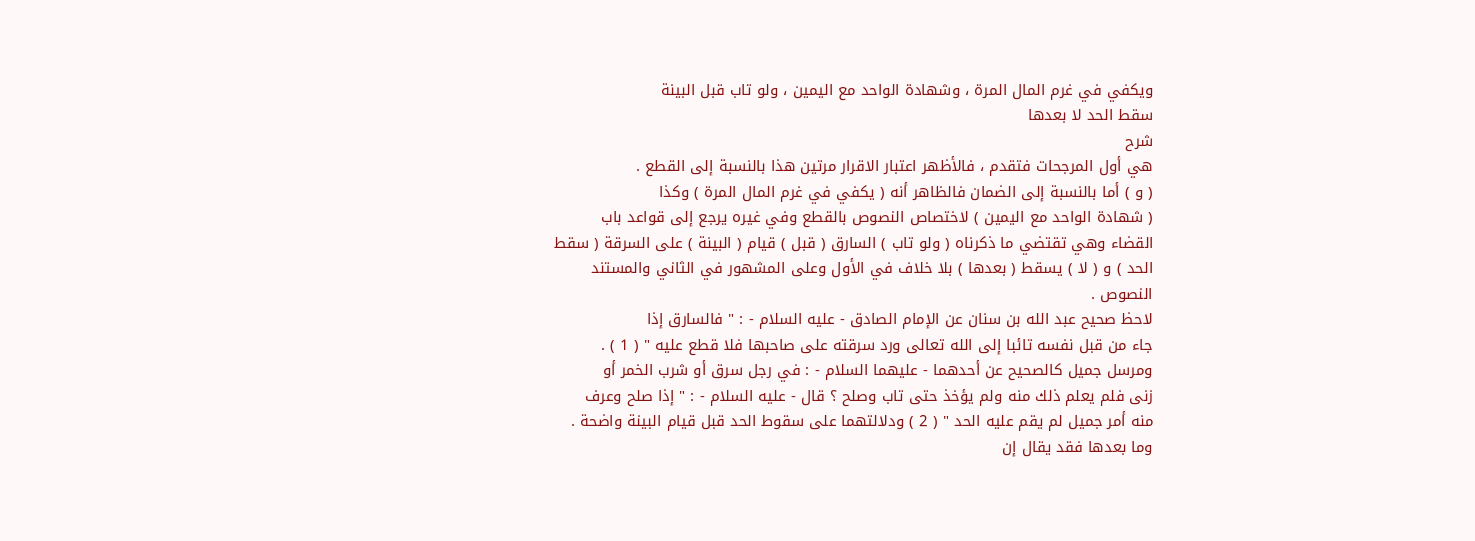ويكفي في غرم المال المرة ، وشهادة الواحد مع اليمين ، ولو تاب قبل البينة
سقط الحد لا بعدها
شرح
هي أول المرجحات فتقدم ، فالأظهر اعتبار الاقرار مرتين هذا بالنسبة إلى القطع .
( و ) أما بالنسبة إلى الضمان فالظاهر أنه ( يكفي في غرم المال المرة ) وكذا
( شهادة الواحد مع اليمين ) لاختصاص النصوص بالقطع وفي غيره يرجع إلى قواعد باب
القضاء وهي تقتضي ما ذكرناه ( ولو تاب ) السارق ( قبل ) قيام ( البينة ) على السرقة ( سقط
الحد ) و ( لا ) يسقط ( بعدها ) بلا خلاف في الأول وعلى المشهور في الثاني والمستند
النصوص .
لاحظ صحيح عبد الله بن سنان عن الإمام الصادق - عليه السلام - : " فالسارق إذا
جاء من قبل نفسه تائبا إلى الله تعالى ورد سرقته على صاحبها فلا قطع عليه " ( 1 ) .
ومرسل جميل كالصحيح عن أحدهما - عليهما السلام - : في رجل سرق أو شرب الخمر أو
زنى فلم يعلم ذلك منه ولم يؤخذ حتى تاب وصلح ؟ قال - عليه السلام - : " إذا صلح وعرف
منه أمر جميل لم يقم عليه الحد " ( 2 ) ودلالتهما على سقوط الحد قبل قيام البينة واضحة .
وما بعدها فقد يقال إن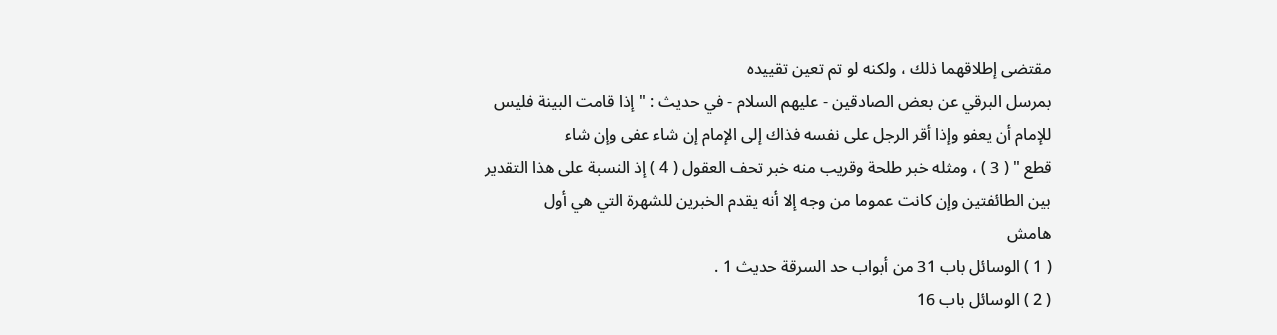مقتضى إطلاقهما ذلك ، ولكنه لو تم تعين تقييده
بمرسل البرقي عن بعض الصادقين - عليهم السلام - في حديث : " إذا قامت البينة فليس
للإمام أن يعفو وإذا أقر الرجل على نفسه فذاك إلى الإمام إن شاء عفى وإن شاء
قطع " ( 3 ) ، ومثله خبر طلحة وقريب منه خبر تحف العقول ( 4 ) إذ النسبة على هذا التقدير
بين الطائفتين وإن كانت عموما من وجه إلا أنه يقدم الخبرين للشهرة التي هي أول
هامش
( 1 ) الوسائل باب 31 من أبواب حد السرقة حديث 1 .
( 2 ) الوسائل باب 16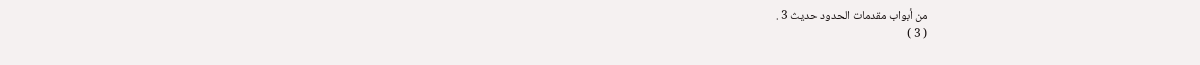من أبواب مقدمات الحدود حديث 3 .
( 3 )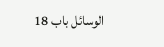الوسائل باب 18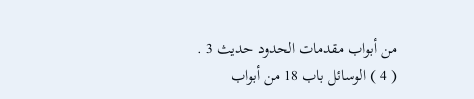من أبواب مقدمات الحدود حديث 3 .
( 4 ) الوسائل باب 18 من أبواب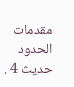مقدمات الحدود حديث 4 .